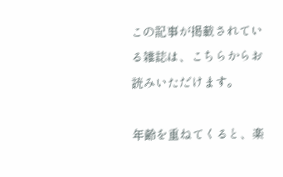この記事が掲載されている雑誌は、こちらからお読みいただけます。

年齢を重ねてくると、楽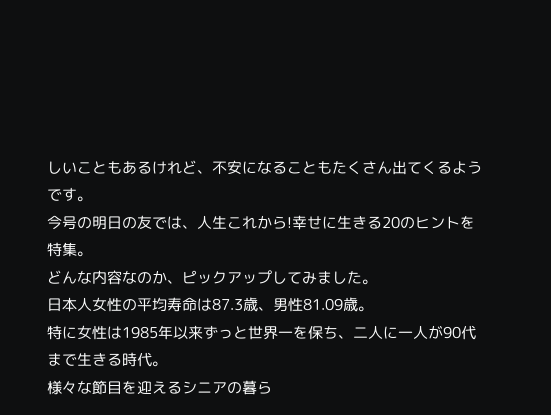しいこともあるけれど、不安になることもたくさん出てくるようです。
今号の明日の友では、人生これから!幸せに生きる20のヒントを特集。
どんな内容なのか、ピックアップしてみました。
日本人女性の平均寿命は87.3歳、男性81.09歳。
特に女性は1985年以来ずっと世界一を保ち、二人に一人が90代まで生きる時代。
様々な節目を迎えるシニアの暮ら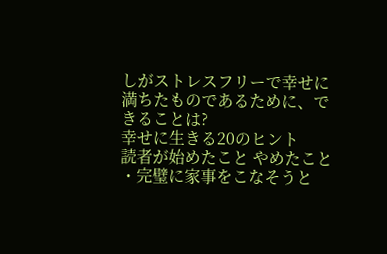しがストレスフリーで幸せに満ちたものであるために、できることは?
幸せに生きる20のヒント
読者が始めたこと やめたこと
・完璧に家事をこなそうと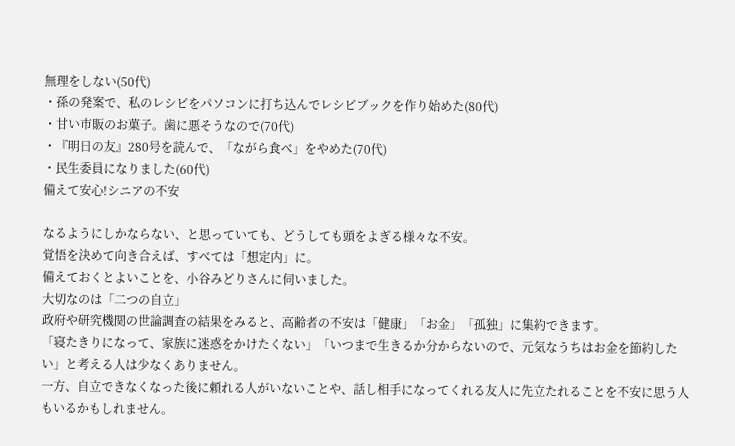無理をしない(50代)
・孫の発案で、私のレシピをパソコンに打ち込んでレシピブックを作り始めた(80代)
・甘い市販のお菓子。歯に悪そうなので(70代)
・『明日の友』280号を読んで、「ながら食べ」をやめた(70代)
・民生委員になりました(60代)
備えて安心!シニアの不安

なるようにしかならない、と思っていても、どうしても頭をよぎる様々な不安。
覚悟を決めて向き合えば、すべては「想定内」に。
備えておくとよいことを、小谷みどりさんに伺いました。
大切なのは「二つの自立」
政府や研究機関の世論調査の結果をみると、高齢者の不安は「健康」「お金」「孤独」に集約できます。
「寝たきりになって、家族に迷惑をかけたくない」「いつまで生きるか分からないので、元気なうちはお金を節約したい」と考える人は少なくありません。
一方、自立できなくなった後に頼れる人がいないことや、話し相手になってくれる友人に先立たれることを不安に思う人もいるかもしれません。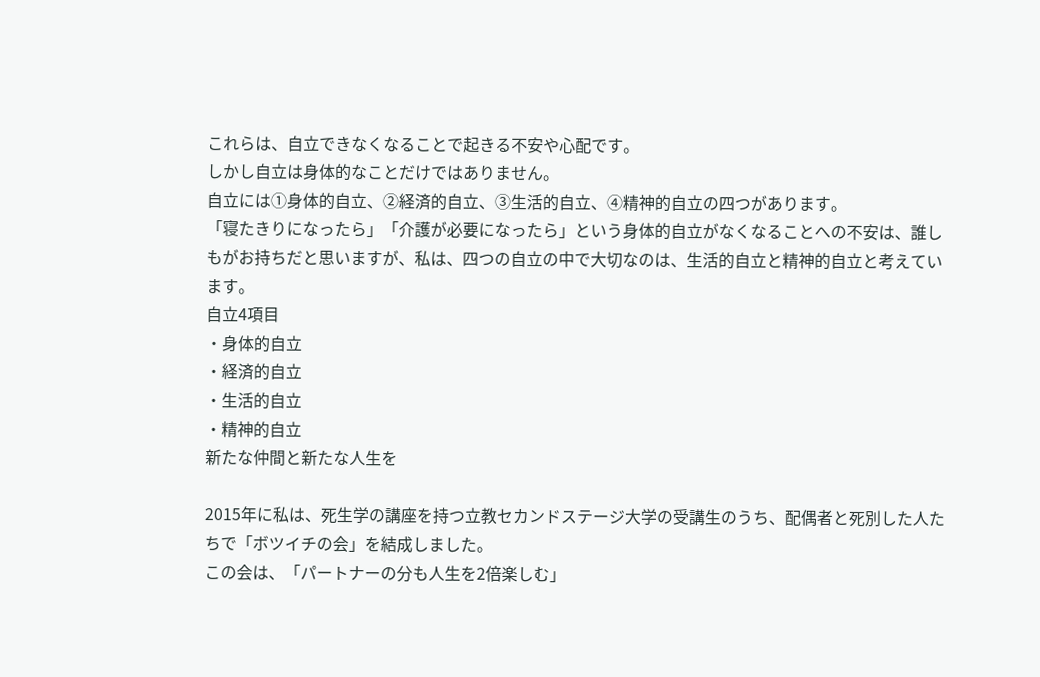これらは、自立できなくなることで起きる不安や心配です。
しかし自立は身体的なことだけではありません。
自立には①身体的自立、②経済的自立、③生活的自立、④精神的自立の四つがあります。
「寝たきりになったら」「介護が必要になったら」という身体的自立がなくなることへの不安は、誰しもがお持ちだと思いますが、私は、四つの自立の中で大切なのは、生活的自立と精神的自立と考えています。
自立4項目
・身体的自立
・経済的自立
・生活的自立
・精神的自立
新たな仲間と新たな人生を

2015年に私は、死生学の講座を持つ立教セカンドステージ大学の受講生のうち、配偶者と死別した人たちで「ボツイチの会」を結成しました。
この会は、「パートナーの分も人生を2倍楽しむ」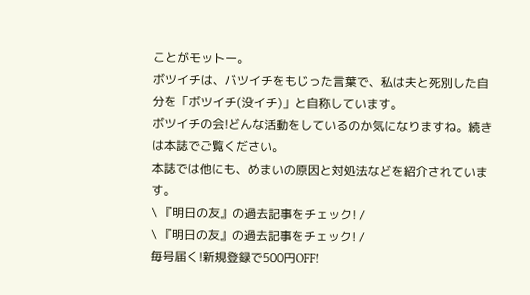ことがモットー。
ボツイチは、バツイチをもじった言葉で、私は夫と死別した自分を「ボツイチ(没イチ)」と自称しています。
ボツイチの会!どんな活動をしているのか気になりますね。続きは本誌でご覧ください。
本誌では他にも、めまいの原因と対処法などを紹介されています。
\ 『明日の友』の過去記事をチェック! /
\ 『明日の友』の過去記事をチェック! /
毎号届く!新規登録で500円OFF!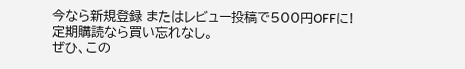今なら新規登録 またはレビュー投稿で500円OFFに!
定期購読なら買い忘れなし。
ぜひ、この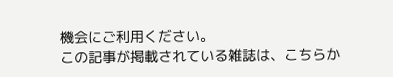機会にご利用ください。
この記事が掲載されている雑誌は、こちらか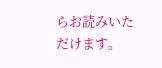らお読みいただけます。